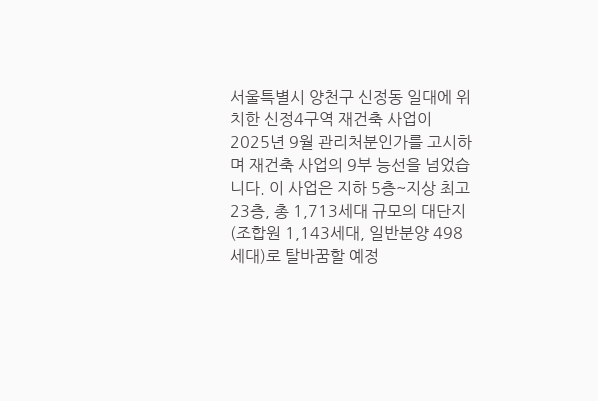서울특별시 양천구 신정동 일대에 위치한 신정4구역 재건축 사업이 2025년 9월 관리처분인가를 고시하며 재건축 사업의 9부 능선을 넘었습니다. 이 사업은 지하 5층~지상 최고 23층, 총 1,713세대 규모의 대단지(조합원 1,143세대, 일반분양 498세대)로 탈바꿈할 예정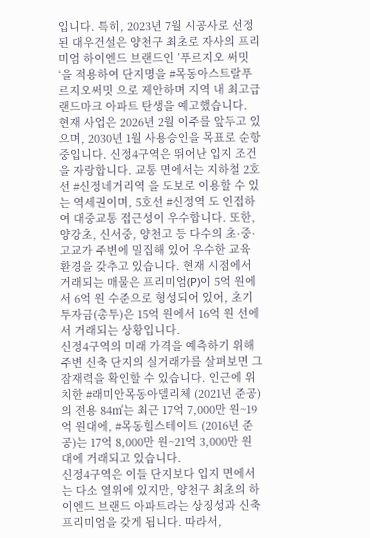입니다. 특히, 2023년 7월 시공사로 선정된 대우건설은 양천구 최초로 자사의 프리미엄 하이엔드 브랜드인 ’푸르지오 써밋‘을 적용하여 단지명을 #목동아스트랄푸르지오써밋 으로 제안하며 지역 내 최고급 랜드마크 아파트 탄생을 예고했습니다.
현재 사업은 2026년 2월 이주를 앞두고 있으며, 2030년 1월 사용승인을 목표로 순항 중입니다. 신정4구역은 뛰어난 입지 조건을 자랑합니다. 교통 면에서는 지하철 2호선 #신정네거리역 을 도보로 이용할 수 있는 역세권이며, 5호선 #신정역 도 인접하여 대중교통 접근성이 우수합니다. 또한, 양강초, 신서중, 양천고 등 다수의 초·중·고교가 주변에 밀집해 있어 우수한 교육 환경을 갖추고 있습니다. 현재 시점에서 거래되는 매물은 프리미엄(P)이 5억 원에서 6억 원 수준으로 형성되어 있어, 초기 투자금(총투)은 15억 원에서 16억 원 선에서 거래되는 상황입니다.
신정4구역의 미래 가격을 예측하기 위해 주변 신축 단지의 실거래가를 살펴보면 그 잠재력을 확인할 수 있습니다. 인근에 위치한 #래미안목동아델리체 (2021년 준공)의 전용 84㎡는 최근 17억 7,000만 원~19억 원대에, #목동힐스테이트 (2016년 준공)는 17억 8,000만 원~21억 3,000만 원 대에 거래되고 있습니다.
신정4구역은 이들 단지보다 입지 면에서는 다소 열위에 있지만, 양천구 최초의 하이엔드 브랜드 아파트라는 상징성과 신축 프리미엄을 갖게 됩니다. 따라서,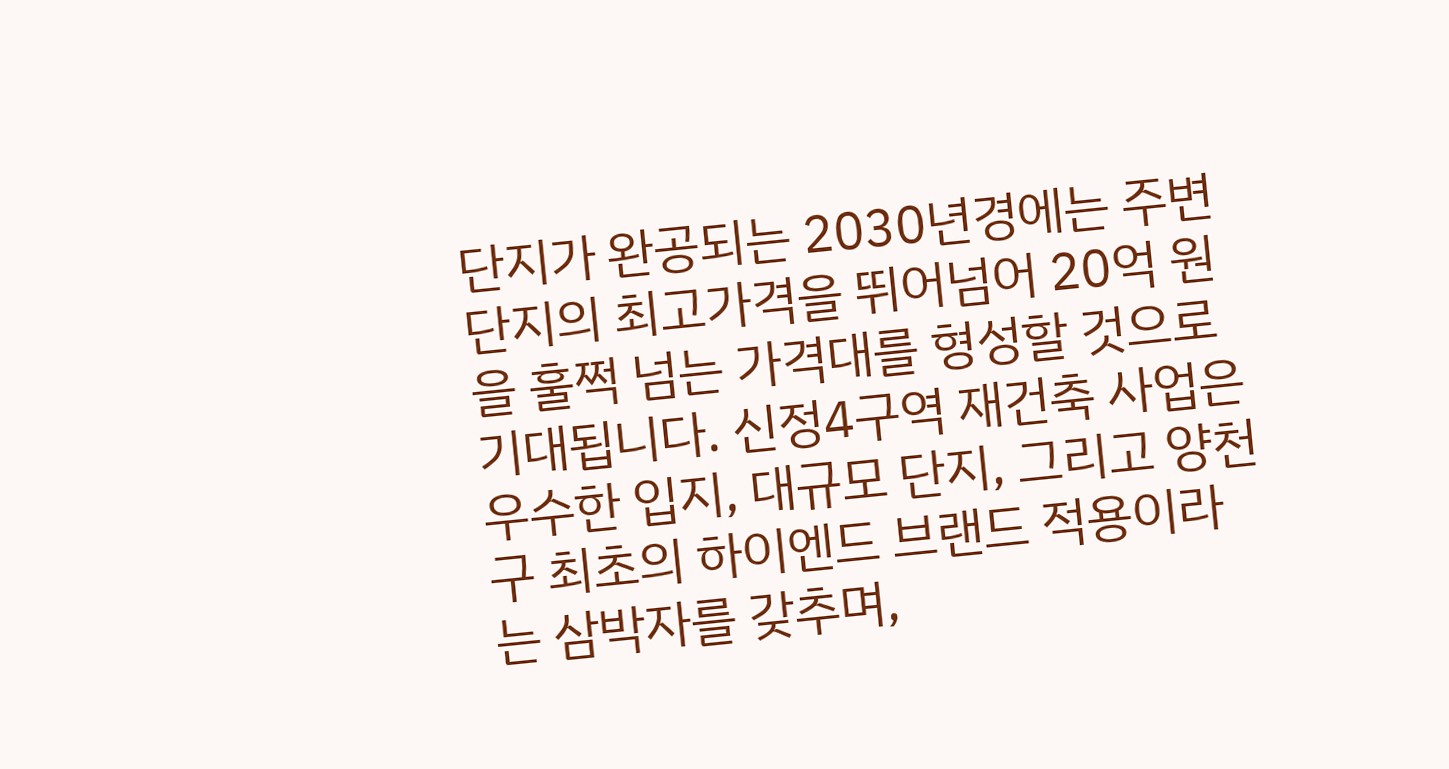단지가 완공되는 2030년경에는 주변 단지의 최고가격을 뛰어넘어 20억 원을 훌쩍 넘는 가격대를 형성할 것으로 기대됩니다. 신정4구역 재건축 사업은 우수한 입지, 대규모 단지, 그리고 양천구 최초의 하이엔드 브랜드 적용이라는 삼박자를 갖추며,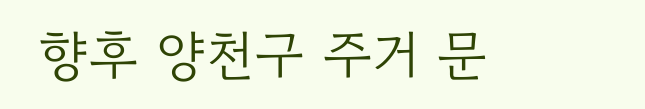향후 양천구 주거 문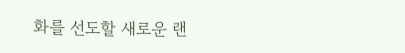화를 선도할 새로운 랜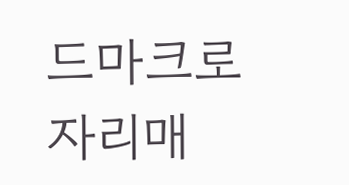드마크로 자리매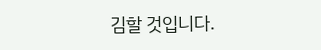김할 것입니다.